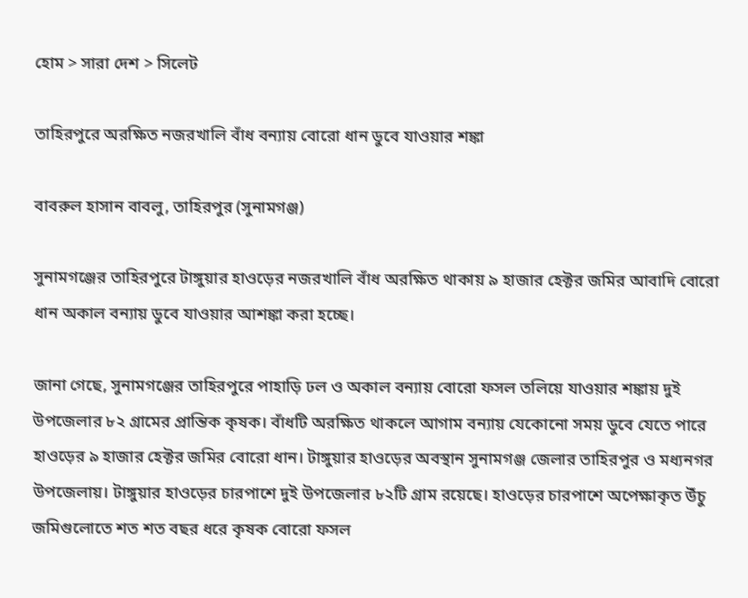হোম > সারা দেশ > সিলেট

তাহিরপুরে অরক্ষিত নজরখালি বাঁধ বন্যায় বোরো ধান ডুবে যাওয়ার শঙ্কা

বাবরুল হাসান বাবলু, তাহিরপুর (সুনামগঞ্জ)

সুনামগঞ্জের তাহিরপুরে টাঙ্গুয়ার হাওড়ের নজরখালি বাঁধ অরক্ষিত থাকায় ৯ হাজার হেক্টর জমির আবাদি বোরো ধান অকাল বন্যায় ডুবে যাওয়ার আশঙ্কা করা হচ্ছে।

জানা গেছে, সুনামগঞ্জের তাহিরপুরে পাহাড়ি ঢল ও অকাল বন্যায় বোরো ফসল তলিয়ে যাওয়ার শঙ্কায় দুই উপজেলার ৮২ গ্রামের প্রান্তিক কৃষক। বাঁধটি অরক্ষিত থাকলে আগাম বন্যায় যেকোনো সময় ডুবে যেতে পারে হাওড়ের ৯ হাজার হেক্টর জমির বোরো ধান। টাঙ্গুয়ার হাওড়ের অবস্থান সুনামগঞ্জ জেলার তাহিরপুর ও মধ্যনগর উপজেলায়। টাঙ্গুয়ার হাওড়ের চারপাশে দুই উপজেলার ৮২টি গ্রাম রয়েছে। হাওড়ের চারপাশে অপেক্ষাকৃত উঁচু জমিগুলোতে শত শত বছর ধরে কৃষক বোরো ফসল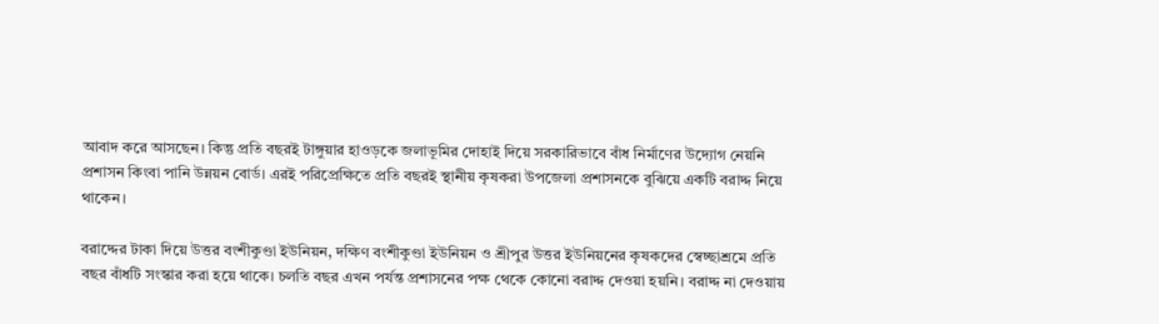আবাদ করে আসছেন। কিন্তু প্রতি বছরই টাঙ্গুয়ার হাওড়কে জলাভূমির দোহাই দিয়ে সরকারিভাবে বাঁধ নির্মাণের উদ্যোগ নেয়নি প্রশাসন কিংবা পানি উন্নয়ন বোর্ড। এরই পরিপ্রেক্ষিতে প্রতি বছরই স্থানীয় কৃষকরা উপজেলা প্রশাসনকে বুঝিয়ে একটি বরাদ্দ নিয়ে থাকেন।

বরাদ্দের টাকা দিয়ে উত্তর বংশীকুণ্ডা ইউনিয়ন, দক্ষিণ বংশীকুণ্ডা ইউনিয়ন ও শ্রীপুর উত্তর ইউনিয়নের কৃষকদের স্বেচ্ছাশ্রমে প্রতি বছর বাঁধটি সংস্কার করা হয়ে থাকে। চলতি বছর এখন পর্যন্ত প্রশাসনের পক্ষ থেকে কোনো বরাদ্দ দেওয়া হয়নি। বরাদ্দ না দেওয়ায়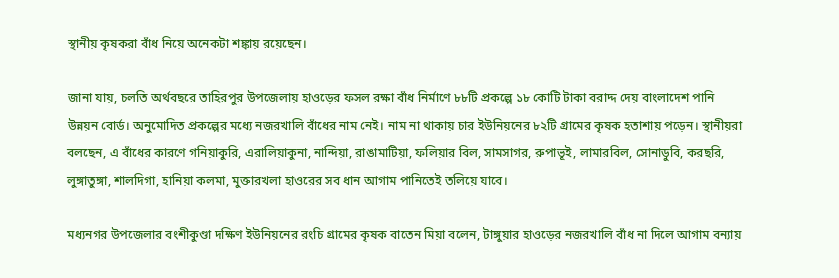স্থানীয় কৃষকরা বাঁধ নিয়ে অনেকটা শঙ্কায় রয়েছেন।

জানা যায়, চলতি অর্থবছরে তাহিরপুর উপজেলায় হাওড়ের ফসল রক্ষা বাঁধ নির্মাণে ৮৮টি প্রকল্পে ১৮ কোটি টাকা বরাদ্দ দেয় বাংলাদেশ পানি উন্নয়ন বোর্ড। অনুমোদিত প্রকল্পের মধ্যে নজরখালি বাঁধের নাম নেই। নাম না থাকায় চার ইউনিয়নের ৮২টি গ্রামের কৃষক হতাশায় পড়েন। স্থানীয়রা বলছেন, এ বাঁধের কারণে গনিয়াকুরি, এরালিয়াকুনা, নান্দিয়া, রাঙামাটিয়া, ফলিয়ার বিল, সামসাগর, রুপাভূই, লামারবিল, সোনাডুবি, করছরি, লুঙ্গাতুঙ্গা, শালদিগা, হানিয়া কলমা, মুক্তারখলা হাওরের সব ধান আগাম পানিতেই তলিয়ে যাবে।

মধ্যনগর উপজেলার বংশীকুণ্ডা দক্ষিণ ইউনিয়নের রংচি গ্রামের কৃষক বাতেন মিয়া বলেন, টাঙ্গুয়ার হাওড়ের নজরখালি বাঁধ না দিলে আগাম বন্যায়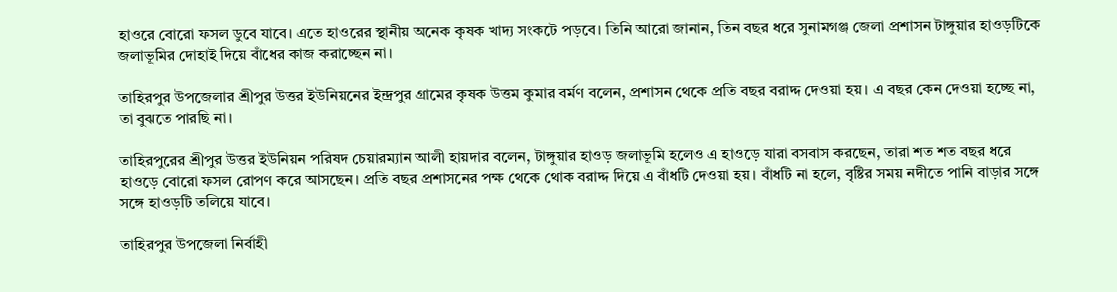হাওরে বোরো ফসল ডুবে যাবে। এতে হাওরের স্থানীয় অনেক কৃষক খাদ্য সংকটে পড়বে। তিনি আরো জানান, তিন বছর ধরে সুনামগঞ্জ জেলা প্রশাসন টাঙ্গুয়ার হাওড়টিকে জলাভূমির দোহাই দিয়ে বাঁধের কাজ করাচ্ছেন না।

তাহিরপুর উপজেলার শ্রীপুর উত্তর ইউনিয়নের ইন্দ্রপুর গ্রামের কৃষক উত্তম কুমার বর্মণ বলেন, প্রশাসন থেকে প্রতি বছর বরাদ্দ দেওয়া হয়। এ বছর কেন দেওয়া হচ্ছে না, তা বুঝতে পারছি না।

তাহিরপুরের শ্রীপুর উত্তর ইউনিয়ন পরিষদ চেয়ারম্যান আলী হায়দার বলেন, টাঙ্গুয়ার হাওড় জলাভূমি হলেও এ হাওড়ে যারা বসবাস করছেন, তারা শত শত বছর ধরে হাওড়ে বোরো ফসল রোপণ করে আসছেন। প্রতি বছর প্রশাসনের পক্ষ থেকে থোক বরাদ্দ দিয়ে এ বাঁধটি দেওয়া হয়। বাঁধটি না হলে, বৃষ্টির সময় নদীতে পানি বাড়ার সঙ্গে সঙ্গে হাওড়টি তলিয়ে যাবে।

তাহিরপুর উপজেলা নির্বাহী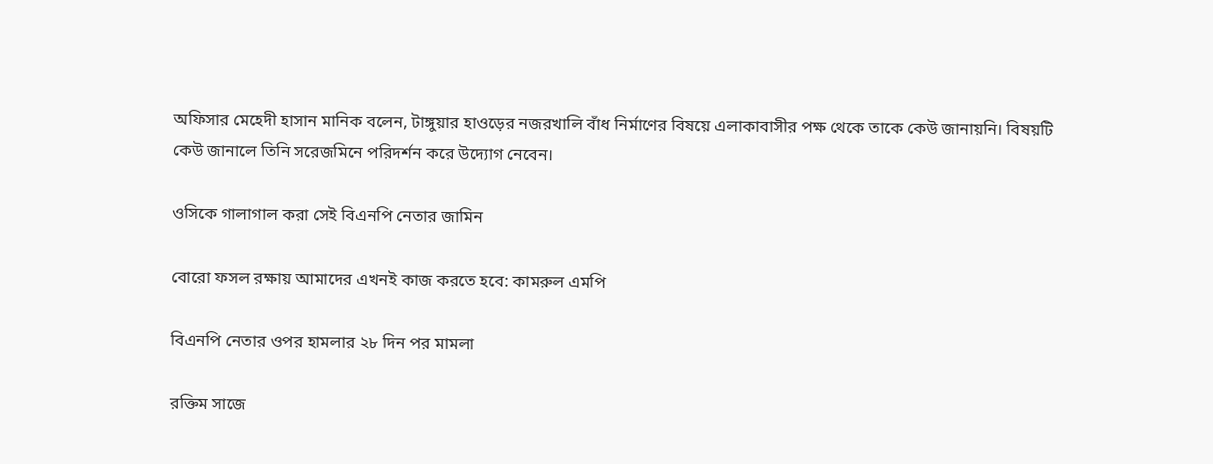অফিসার মেহেদী হাসান মানিক বলেন, টাঙ্গুয়ার হাওড়ের নজরখালি বাঁধ নির্মাণের বিষয়ে এলাকাবাসীর পক্ষ থেকে তাকে কেউ জানায়নি। বিষয়টি কেউ জানালে তিনি সরেজমিনে পরিদর্শন করে উদ্যোগ নেবেন।

ওসিকে গালাগাল করা সেই বিএনপি নেতার জামিন

বোরো ফসল রক্ষায় আমাদের এখনই কাজ করতে হবে: কামরুল এমপি

বিএনপি নেতার ওপর হামলার ২৮ দিন পর মামলা

রক্তিম সাজে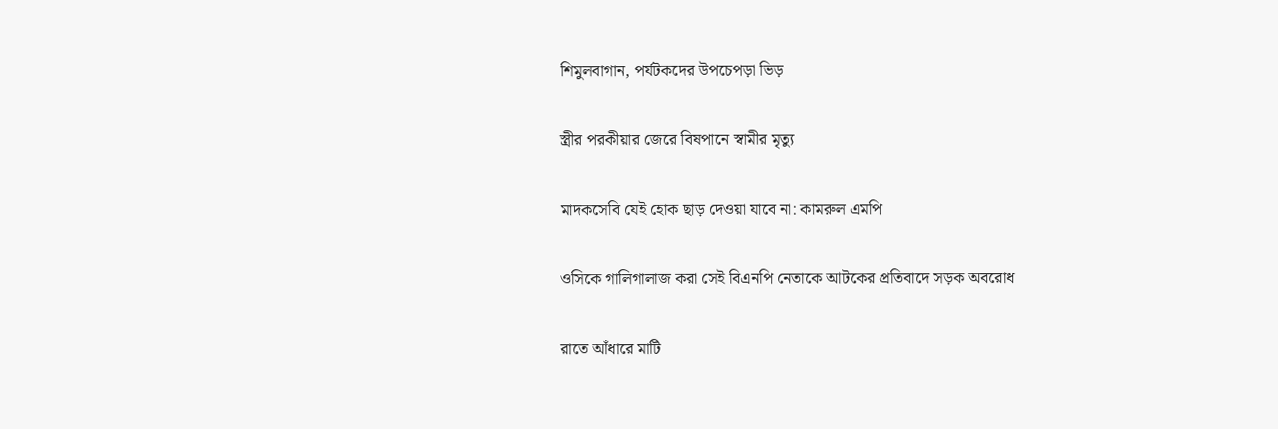শিমুলবাগান, পর্যটকদের উপচেপড়া ভিড়

স্ত্রীর পরকীয়ার জেরে বিষপানে স্বামীর মৃত্যু

মাদকসেবি যেই হোক ছাড় দেওয়া যাবে না: কামরুল এমপি

ওসিকে গালিগালাজ করা সেই বিএনপি নেতাকে আটকের প্রতিবাদে সড়ক অবরোধ

রাতে আঁধারে মাটি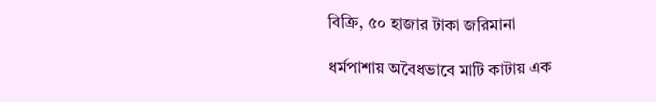বিক্রি, ৫০ হাজার টাকা জরিমানা

ধর্মপাশায় অবৈধভাবে মাটি কাটায় এক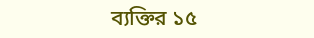ব্যক্তির ১৫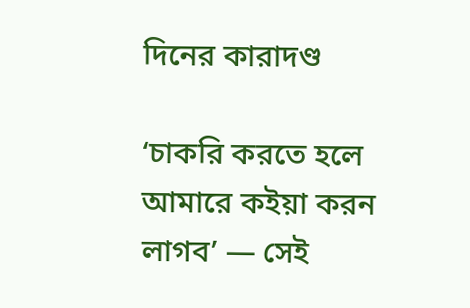দিনের কারাদণ্ড

‘চাকরি করতে হলে আমারে কইয়া করন লাগব’ — সেই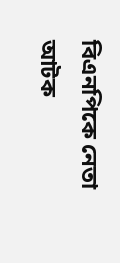বিএনপিকে নেতা আটক